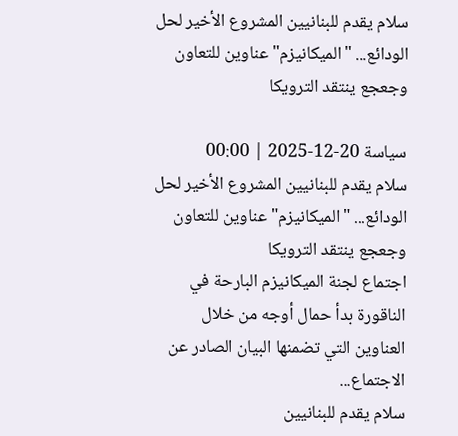سلام يقدم للبنانيين المشروع الأخير لحل الودائع... "الميكانيزم" عناوين للتعاون وجعجع ينتقد الترويكا

سياسة 20-12-2025 | 00:00
سلام يقدم للبنانيين المشروع الأخير لحل الودائع... "الميكانيزم" عناوين للتعاون وجعجع ينتقد الترويكا
اجتماع لجنة الميكانيزم البارحة في الناقورة بدأ حمال أوجه من خلال العناوين التي تضمنها البيان الصادر عن الاجتماع...
سلام يقدم للبنانيين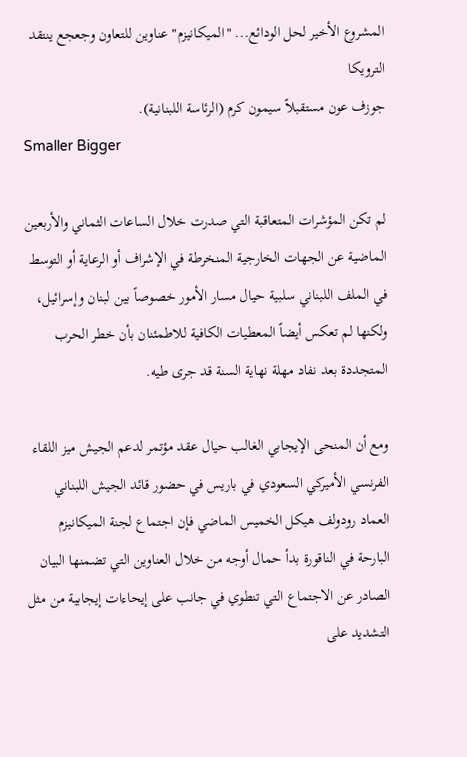المشروع الأخير لحل الودائع... "الميكانيزم" عناوين للتعاون وجعجع ينتقد الترويكا
جوزف عون مستقبلاً سيمون كرم (الرئاسة اللبنانية).
Smaller Bigger

لم تكن المؤشرات المتعاقبة التي صدرت خلال الساعات الثماني والأربعين الماضية عن الجهات الخارجية المنخرطة في الإشراف أو الرعاية أو التوسط في الملف اللبناني سلبية حيال مسار الأمور خصوصاً بين لبنان وإسرائيل، ولكنها لم تعكس أيضاً المعطيات الكافية للاطمئنان بأن خطر الحرب المتجددة بعد نفاد مهلة نهاية السنة قد جرى طيه.

ومع أن المنحى الإيجابي الغالب حيال عقد مؤتمر لدعم الجيش ميز اللقاء الفرنسي الأميركي السعودي في باريس في حضور قائد الجيش اللبناني العماد رودولف هيكل الخميس الماضي فإن اجتماع لجنة الميكانيزم البارحة في الناقورة بدأ حمال أوجه من خلال العناوين التي تضمنها البيان الصادر عن الاجتماع التي تنطوي في جانب على إيحاءات إيجابية من مثل التشديد على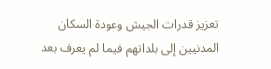تعزيز قدرات الجيش وعودة السكان المدنيين إلى بلداتهم فيما لم يعرف بعد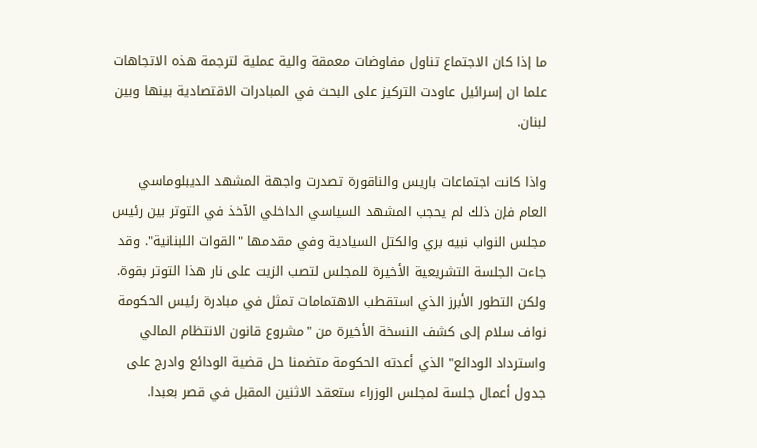ما إذا كان الاجتماع تناول مفاوضات معمقة والية عملية لترجمة هذه الاتجاهات علما ان إسرائيل عاودت التركيز على البحث في المبادرات الاقتصادية بينها وبين لبنان.

واذا كانت اجتماعات باريس والناقورة تصدرت واجهة المشهد الديبلوماسي العام فإن ذلك لم يحجب المشهد السياسي الداخلي الآخذ في التوتر بين رئيس مجلس النواب نبيه بري والكتل السيادية وفي مقدمها "القوات اللبنانية". وقد جاءت الجلسة التشريعية الأخيرة للمجلس لتصب الزيت على نار هذا التوتر بقوة. ولكن التطور الأبرز الذي استقطب الاهتمامات تمثل في مبادرة رئيس الحكومة نواف سلام إلى كشف النسخة الأخيرة من "مشروع قانون الانتظام المالي واسترداد الودائع" الذي أعدته الحكومة متضمنا حل قضية الودائع وادرج على جدول أعمال جلسة لمجلس الوزراء ستعقد الاثنين المقبل في قصر بعبدا.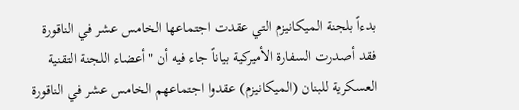بدءاً بلجنة الميكانيزم التي عقدت اجتماعها الخامس عشر في الناقورة فقد أصدرت السفارة الأميركية بياناً جاء فيه أن "أعضاء اللجنة التقنية العسكرية للبنان (الميكانيزم) عقدوا اجتماعهم الخامس عشر في الناقورة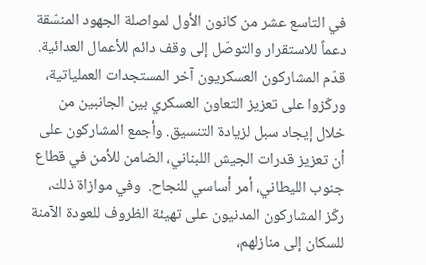في التاسع عشر من كانون الأول لمواصلة الجهود المنسّقة دعماً للاستقرار والتوصّل إلى وقف دائم للأعمال العدائية. قدّم المشاركون العسكريون آخر المستجدات العملياتية، وركّزوا على تعزيز التعاون العسكري بين الجانبين من خلال إيجاد سبل لزيادة التنسيق. وأجمع المشاركون على أن تعزيز قدرات الجيش اللبناني، الضامن للأمن في قطاع جنوب الليطاني، أمر أساسي للنجاح.  وفي موازاة ذلك، ركّز المشاركون المدنيون على تهيئة الظروف للعودة الآمنة للسكان إلى منازلهم،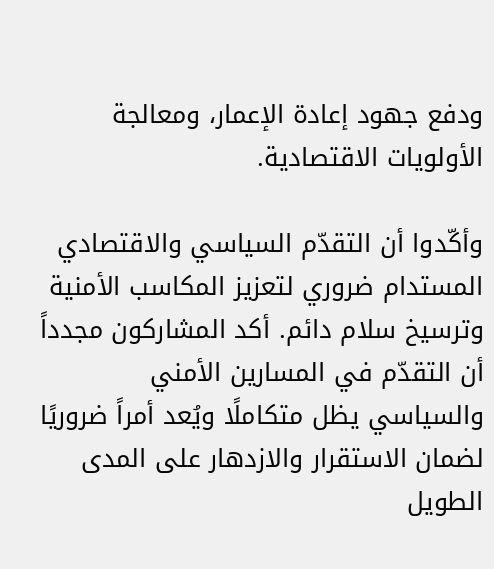ودفع جهود إعادة الإعمار، ومعالجة الأولويات الاقتصادية.

وأكّدوا أن التقدّم السياسي والاقتصادي المستدام ضروري لتعزيز المكاسب الأمنية وترسيخ سلام دائم. أكد المشاركون مجدداً أن التقدّم في المسارين الأمني والسياسي يظل متكاملًا ويُعد أمراً ضروريًا لضمان الاستقرار والازدهار على المدى الطويل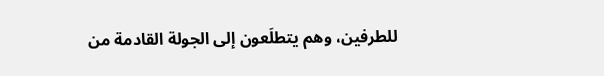للطرفين، وهم يتطلَعون إلى الجولة القادمة من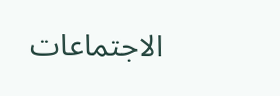الاجتماعات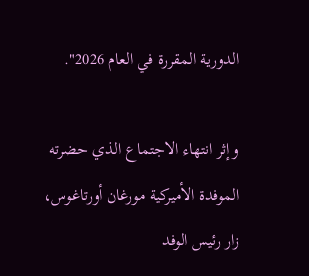الدورية المقررة في العام 2026".

وإثر انتهاء الاجتماع الذي حضرته الموفدة الأميركية مورغان أورتاغوس، زار رئيس الوفد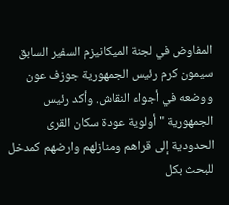المفاوض في لجنة الميكانيزم السفير السابق سيمون كرم رئيس الجمهورية جوزف عون ووضعه في أجواء النقاش. وأكد رئيس الجمهورية "أولوية عودة سكان القرى الحدودية إلى قراهم ومنازلهم وارضهم كمدخل للبحث بكل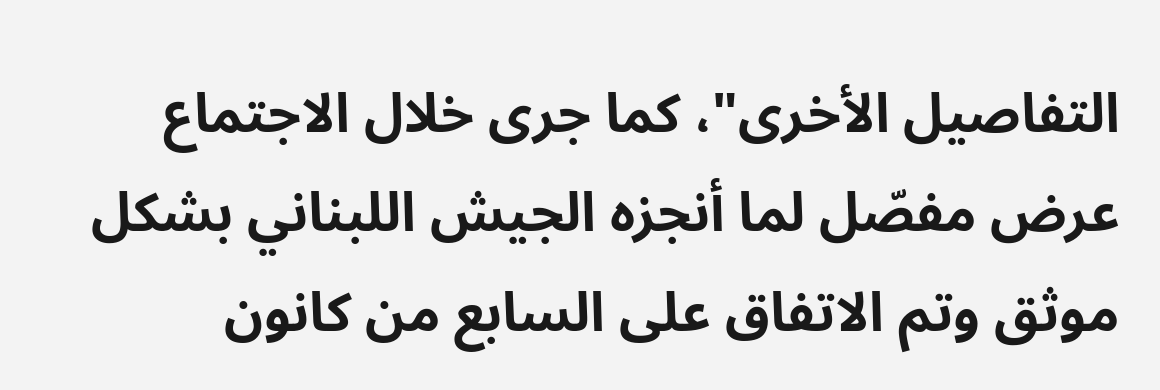التفاصيل الأخرى"، كما جرى خلال الاجتماع عرض مفصّل لما أنجزه الجيش اللبناني بشكل موثق وتم الاتفاق على السابع من كانون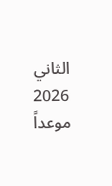الثاني 2026 موعداً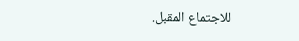للاجتماع المقبل.